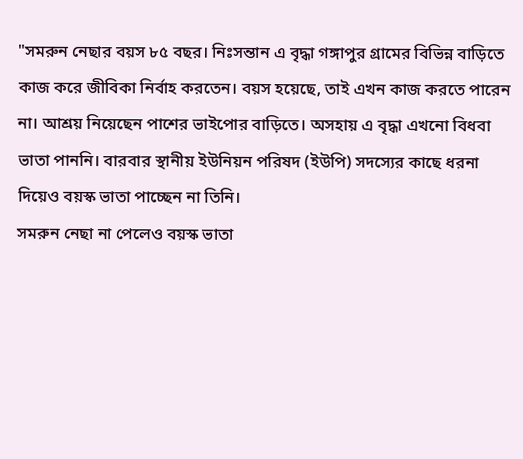"সমরুন নেছার বয়স ৮৫ বছর। নিঃসন্তান এ বৃদ্ধা গঙ্গাপুর গ্রামের বিভিন্ন বাড়িতে কাজ করে জীবিকা নির্বাহ করতেন। বয়স হয়েছে, তাই এখন কাজ করতে পারেন না। আশ্রয় নিয়েছেন পাশের ভাইপোর বাড়িতে। অসহায় এ বৃদ্ধা এখনো বিধবা ভাতা পাননি। বারবার স্থানীয় ইউনিয়ন পরিষদ (ইউপি) সদস্যের কাছে ধরনা দিয়েও বয়স্ক ভাতা পাচ্ছেন না তিনি।
সমরুন নেছা না পেলেও বয়স্ক ভাতা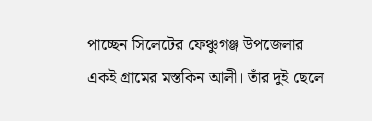পাচ্ছেন সিলেটের ফেঞ্চুগঞ্জ উপজেলার একই গ্রামের মস্তকিন আলী। তাঁর দুই ছেলে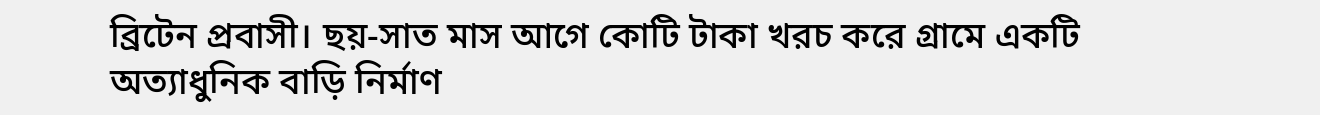ব্রিটেন প্রবাসী। ছয়-সাত মাস আগে কোটি টাকা খরচ করে গ্রামে একটি অত্যাধুনিক বাড়ি নির্মাণ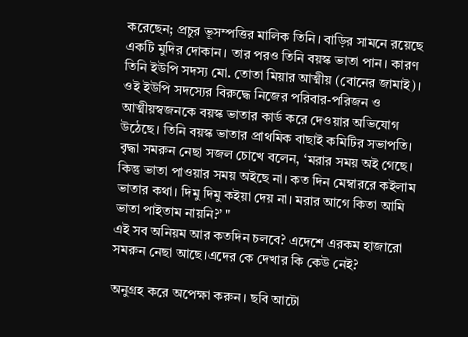করেছেন; প্রচুর ভূসম্পত্তির মালিক তিনি। বাড়ির সামনে রয়েছে একটি মুদির দোকান। তার পরও তিনি বয়স্ক ভাতা পান। কারণ তিনি ইউপি সদস্য মো. তোতা মিয়ার আত্মীয় (বোনের জামাই)। ওই ইউপি সদস্যের বিরুদ্ধে নিজের পরিবার-পরিজন ও আত্মীয়স্বজনকে বয়স্ক ভাতার কার্ড করে দেওয়ার অভিযোগ উঠেছে। তিনি বয়স্ক ভাতার প্রাথমিক বাছাই কমিটির সভাপতি।
বৃদ্ধা সমরুন নেছা সজল চোখে বলেন, ‘মরার সময় অই গেছে। কিন্তু ভাতা পাওয়ার সময় অইছে না। কত দিন মেম্বাররে কইলাম ভাতার কথা। দিমু দিমু কইয়া দেয় না। মরার আগে কিতা আমি ভাতা পাইতাম নায়নি?’ "
এই সব অনিয়ম আর কতদিন চলবে? এদেশে এরকম হাজারো সমরুন নেছা আছে।এদের কে দেখার কি কেউ নেই?

অনুগ্রহ করে অপেক্ষা করুন। ছবি আটো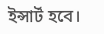ইন্সার্ট হবে।